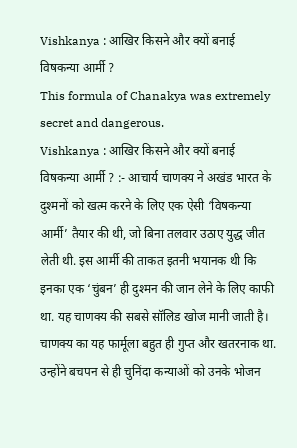Vishkanya : आखिर किसने और क्यों बनाई विषकन्या आर्मी ?
This formula of Chanakya was extremely secret and dangerous.
Vishkanya : आखिर किसने और क्यों बनाई विषकन्या आर्मी ? :- आचार्य चाणक्य ने अखंड भारत के दुश्मनों को खत्म करने के लिए एक ऐसी ‘विषकन्या आर्मी’ तैयार की थी, जो बिना तलवार उठाए युद्ध जीत लेती थी. इस आर्मी की ताकत इतनी भयानक थी कि इनका एक ‘चुंबन’ ही दुश्मन की जान लेने के लिए काफी था. यह चाणक्य की सबसे सॉलिड खोज मानी जाती है।
चाणक्य का यह फार्मूला बहुत ही गुप्त और खतरनाक था. उन्होंने बचपन से ही चुनिंदा कन्याओं को उनके भोजन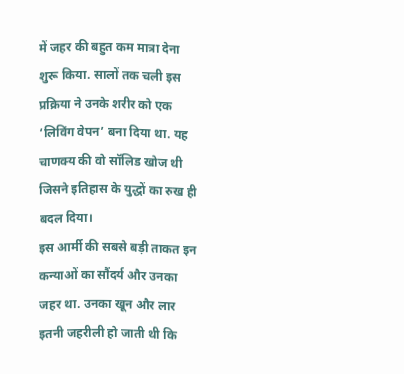में जहर की बहुत कम मात्रा देना शुरू किया. सालों तक चली इस प्रक्रिया ने उनके शरीर को एक ‘लिविंग वेपन’ बना दिया था. यह चाणक्य की वो सॉलिड खोज थी जिसने इतिहास के युद्धों का रुख ही बदल दिया।
इस आर्मी की सबसे बड़ी ताकत इन कन्याओं का सौंदर्य और उनका जहर था. उनका खून और लार इतनी जहरीली हो जाती थी कि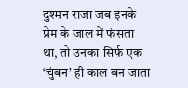दुश्मन राजा जब इनके प्रेम के जाल में फंसता था, तो उनका सिर्फ एक ‘चुंबन’ ही काल बन जाता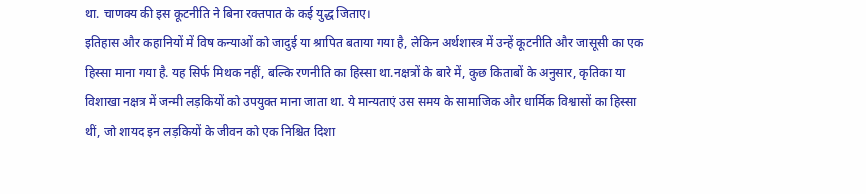था. चाणक्य की इस कूटनीति ने बिना रक्तपात के कई युद्ध जिताए।
इतिहास और कहानियों में विष कन्याओं को जादुई या श्रापित बताया गया है, लेकिन अर्थशास्त्र में उन्हें कूटनीति और जासूसी का एक हिस्सा माना गया है. यह सिर्फ मिथक नहीं, बल्कि रणनीति का हिस्सा था.नक्षत्रों के बारे में, कुछ किताबों के अनुसार, कृतिका या विशाखा नक्षत्र में जन्मी लड़कियों को उपयुक्त माना जाता था. ये मान्यताएं उस समय के सामाजिक और धार्मिक विश्वासों का हिस्सा थीं, जो शायद इन लड़कियों के जीवन को एक निश्चित दिशा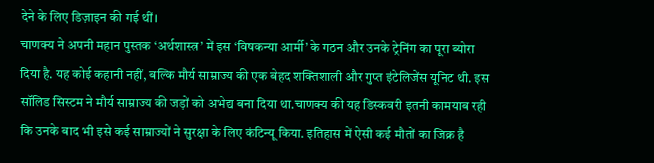देने के लिए डिज़ाइन की गई थीं।
चाणक्य ने अपनी महान पुस्तक ‘अर्थशास्त्र’ में इस ‘विषकन्या आर्मी’ के गठन और उनके ट्रेनिंग का पूरा ब्योरा दिया है. यह कोई कहानी नहीं, बल्कि मौर्य साम्राज्य की एक बेहद शक्तिशाली और गुप्त इंटेलिजेंस यूनिट थी. इस सॉलिड सिस्टम ने मौर्य साम्राज्य की जड़ों को अभेद्य बना दिया था.चाणक्य की यह डिस्कवरी इतनी कामयाब रही कि उनके बाद भी इसे कई साम्राज्यों ने सुरक्षा के लिए कंटिन्यू किया. इतिहास में ऐसी कई मौतों का जिक्र है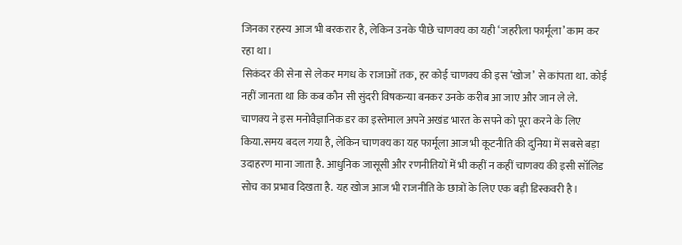जिनका रहस्य आज भी बरकरार है, लेकिन उनके पीछे चाणक्य का यही ‘जहरीला फार्मूला’ काम कर रहा था।
सिकंदर की सेना से लेकर मगध के राजाओं तक, हर कोई चाणक्य की इस ‘खोज’ से कांपता था. कोई नहीं जानता था कि कब कौन सी सुंदरी विषकन्या बनकर उनके करीब आ जाए और जान ले ले. चाणक्य ने इस मनोवैज्ञानिक डर का इस्तेमाल अपने अखंड भारत के सपने को पूरा करने के लिए किया.समय बदल गया है, लेकिन चाणक्य का यह फार्मूला आज भी कूटनीति की दुनिया में सबसे बड़ा उदाहरण माना जाता है. आधुनिक जासूसी और रणनीतियों में भी कहीं न कहीं चाणक्य की इसी सॉलिड सोच का प्रभाव दिखता है. यह खोज आज भी राजनीति के छात्रों के लिए एक बड़ी डिस्कवरी है।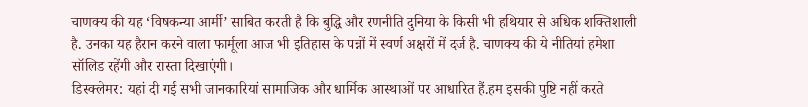चाणक्य की यह ‘विषकन्या आर्मी’ साबित करती है कि बुद्धि और रणनीति दुनिया के किसी भी हथियार से अधिक शक्तिशाली है. उनका यह हैरान करने वाला फार्मूला आज भी इतिहास के पन्नों में स्वर्ण अक्षरों में दर्ज है. चाणक्य की ये नीतियां हमेशा सॉलिड रहेंगी और रास्ता दिखाएंगी।
डिस्क्लेमर: यहां दी गई सभी जानकारियां सामाजिक और धार्मिक आस्थाओं पर आधारित हैं.हम इसकी पुष्टि नहीं करते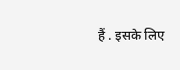हैं . इसके लिए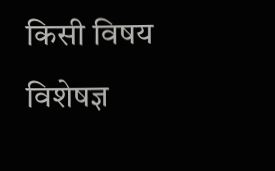किसी विषय विशेषज्ञ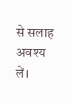से सलाह अवश्य लें।